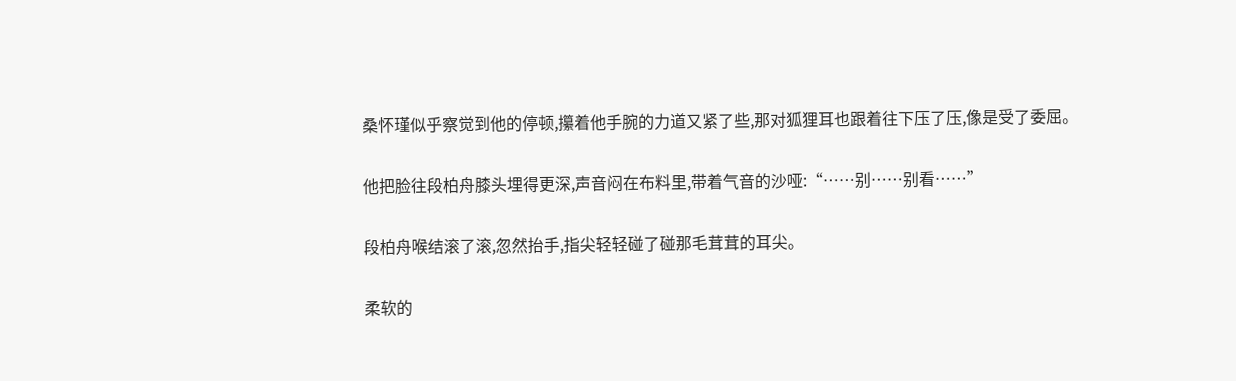桑怀瑾似乎察觉到他的停顿,攥着他手腕的力道又紧了些,那对狐狸耳也跟着往下压了压,像是受了委屈。

他把脸往段柏舟膝头埋得更深,声音闷在布料里,带着气音的沙哑:“……别……别看……”

段柏舟喉结滚了滚,忽然抬手,指尖轻轻碰了碰那毛茸茸的耳尖。

柔软的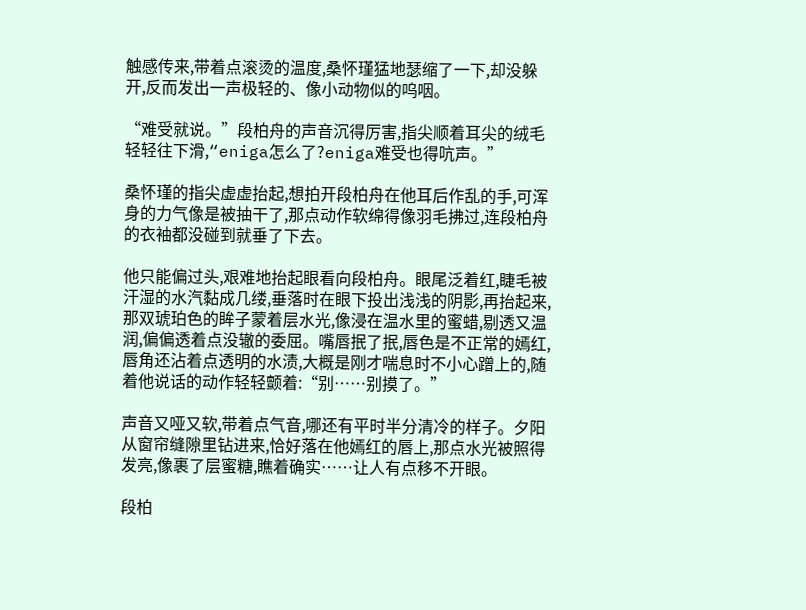触感传来,带着点滚烫的温度,桑怀瑾猛地瑟缩了一下,却没躲开,反而发出一声极轻的、像小动物似的呜咽。

“难受就说。”段柏舟的声音沉得厉害,指尖顺着耳尖的绒毛轻轻往下滑,“eniga怎么了?eniga难受也得吭声。”

桑怀瑾的指尖虚虚抬起,想拍开段柏舟在他耳后作乱的手,可浑身的力气像是被抽干了,那点动作软绵得像羽毛拂过,连段柏舟的衣袖都没碰到就垂了下去。

他只能偏过头,艰难地抬起眼看向段柏舟。眼尾泛着红,睫毛被汗湿的水汽黏成几缕,垂落时在眼下投出浅浅的阴影,再抬起来,那双琥珀色的眸子蒙着层水光,像浸在温水里的蜜蜡,剔透又温润,偏偏透着点没辙的委屈。嘴唇抿了抿,唇色是不正常的嫣红,唇角还沾着点透明的水渍,大概是刚才喘息时不小心蹭上的,随着他说话的动作轻轻颤着:“别……别摸了。”

声音又哑又软,带着点气音,哪还有平时半分清冷的样子。夕阳从窗帘缝隙里钻进来,恰好落在他嫣红的唇上,那点水光被照得发亮,像裹了层蜜糖,瞧着确实……让人有点移不开眼。

段柏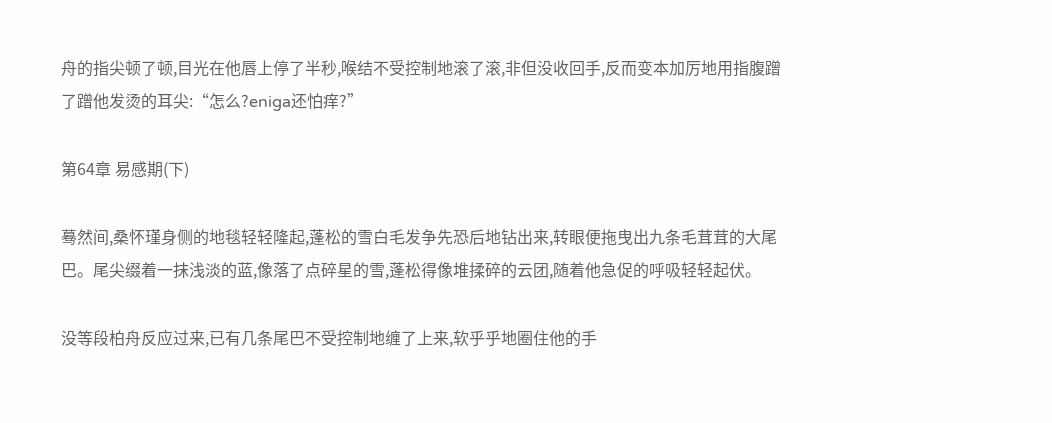舟的指尖顿了顿,目光在他唇上停了半秒,喉结不受控制地滚了滚,非但没收回手,反而变本加厉地用指腹蹭了蹭他发烫的耳尖:“怎么?eniga还怕痒?”

第64章 易感期(下)

蓦然间,桑怀瑾身侧的地毯轻轻隆起,蓬松的雪白毛发争先恐后地钻出来,转眼便拖曳出九条毛茸茸的大尾巴。尾尖缀着一抹浅淡的蓝,像落了点碎星的雪,蓬松得像堆揉碎的云团,随着他急促的呼吸轻轻起伏。

没等段柏舟反应过来,已有几条尾巴不受控制地缠了上来,软乎乎地圈住他的手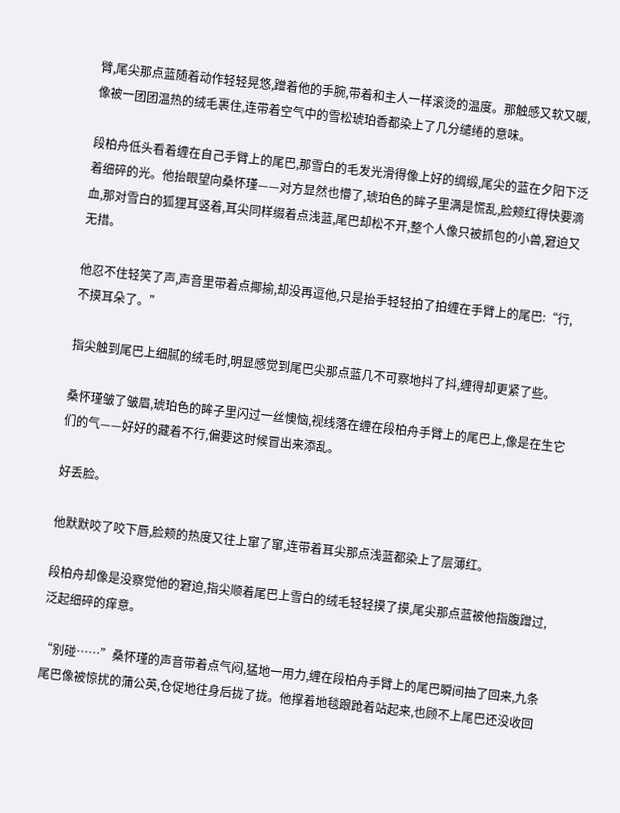臂,尾尖那点蓝随着动作轻轻晃悠,蹭着他的手腕,带着和主人一样滚烫的温度。那触感又软又暖,像被一团团温热的绒毛裹住,连带着空气中的雪松琥珀香都染上了几分缱绻的意味。

段柏舟低头看着缠在自己手臂上的尾巴,那雪白的毛发光滑得像上好的绸缎,尾尖的蓝在夕阳下泛着细碎的光。他抬眼望向桑怀瑾——对方显然也懵了,琥珀色的眸子里满是慌乱,脸颊红得快要滴血,那对雪白的狐狸耳竖着,耳尖同样缀着点浅蓝,尾巴却松不开,整个人像只被抓包的小兽,窘迫又无措。

他忍不住轻笑了声,声音里带着点揶揄,却没再逗他,只是抬手轻轻拍了拍缠在手臂上的尾巴:“行,不摸耳朵了。”

指尖触到尾巴上细腻的绒毛时,明显感觉到尾巴尖那点蓝几不可察地抖了抖,缠得却更紧了些。

桑怀瑾皱了皱眉,琥珀色的眸子里闪过一丝懊恼,视线落在缠在段柏舟手臂上的尾巴上,像是在生它们的气——好好的藏着不行,偏要这时候冒出来添乱。

好丢脸。

他默默咬了咬下唇,脸颊的热度又往上窜了窜,连带着耳尖那点浅蓝都染上了层薄红。

段柏舟却像是没察觉他的窘迫,指尖顺着尾巴上雪白的绒毛轻轻摸了摸,尾尖那点蓝被他指腹蹭过,泛起细碎的痒意。

“别碰……”桑怀瑾的声音带着点气闷,猛地一用力,缠在段柏舟手臂上的尾巴瞬间抽了回来,九条尾巴像被惊扰的蒲公英,仓促地往身后拢了拢。他撑着地毯踉跄着站起来,也顾不上尾巴还没收回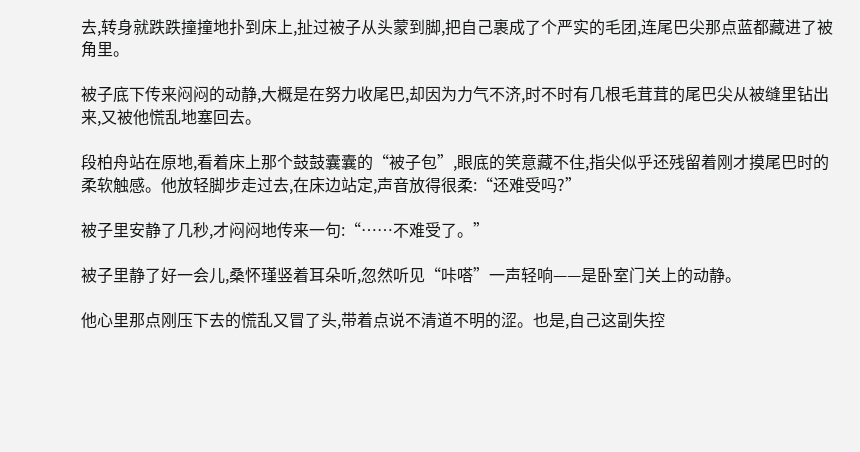去,转身就跌跌撞撞地扑到床上,扯过被子从头蒙到脚,把自己裹成了个严实的毛团,连尾巴尖那点蓝都藏进了被角里。

被子底下传来闷闷的动静,大概是在努力收尾巴,却因为力气不济,时不时有几根毛茸茸的尾巴尖从被缝里钻出来,又被他慌乱地塞回去。

段柏舟站在原地,看着床上那个鼓鼓囊囊的“被子包”,眼底的笑意藏不住,指尖似乎还残留着刚才摸尾巴时的柔软触感。他放轻脚步走过去,在床边站定,声音放得很柔:“还难受吗?”

被子里安静了几秒,才闷闷地传来一句:“……不难受了。”

被子里静了好一会儿,桑怀瑾竖着耳朵听,忽然听见“咔嗒”一声轻响——是卧室门关上的动静。

他心里那点刚压下去的慌乱又冒了头,带着点说不清道不明的涩。也是,自己这副失控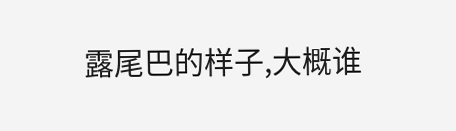露尾巴的样子,大概谁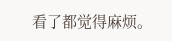看了都觉得麻烦。